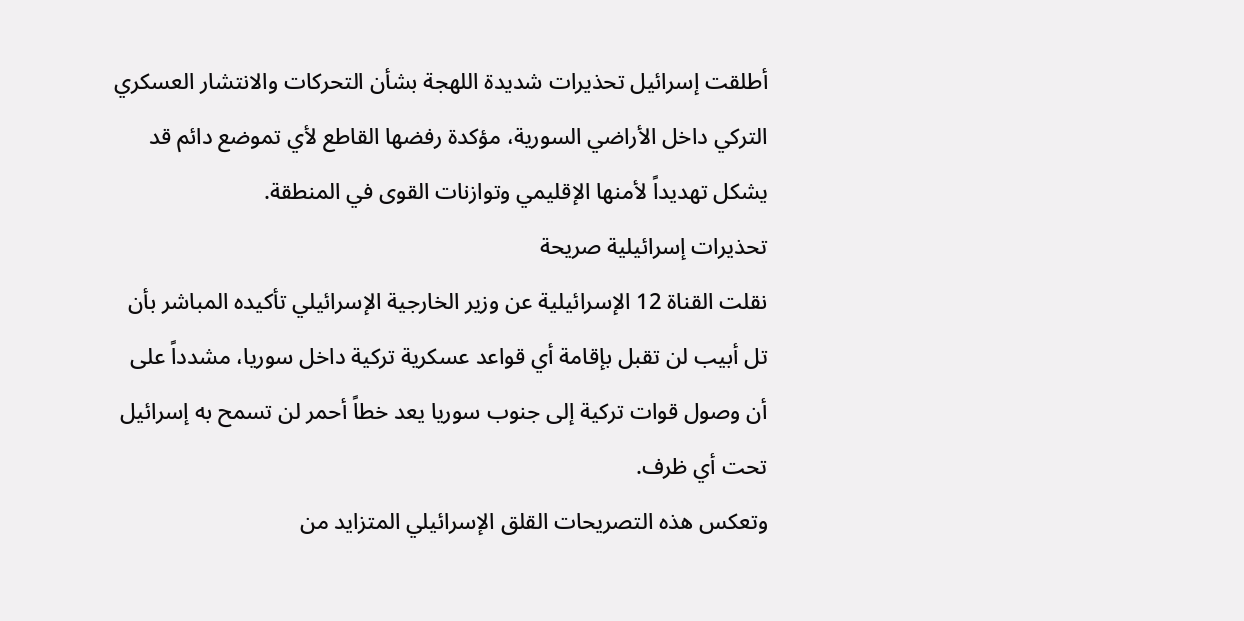أطلقت إسرائيل تحذيرات شديدة اللهجة بشأن التحركات والانتشار العسكري التركي داخل الأراضي السورية، مؤكدة رفضها القاطع لأي تموضع دائم قد يشكل تهديداً لأمنها الإقليمي وتوازنات القوى في المنطقة.
تحذيرات إسرائيلية صريحة
نقلت القناة 12 الإسرائيلية عن وزير الخارجية الإسرائيلي تأكيده المباشر بأن تل أبيب لن تقبل بإقامة أي قواعد عسكرية تركية داخل سوريا، مشدداً على أن وصول قوات تركية إلى جنوب سوريا يعد خطاً أحمر لن تسمح به إسرائيل تحت أي ظرف.
وتعكس هذه التصريحات القلق الإسرائيلي المتزايد من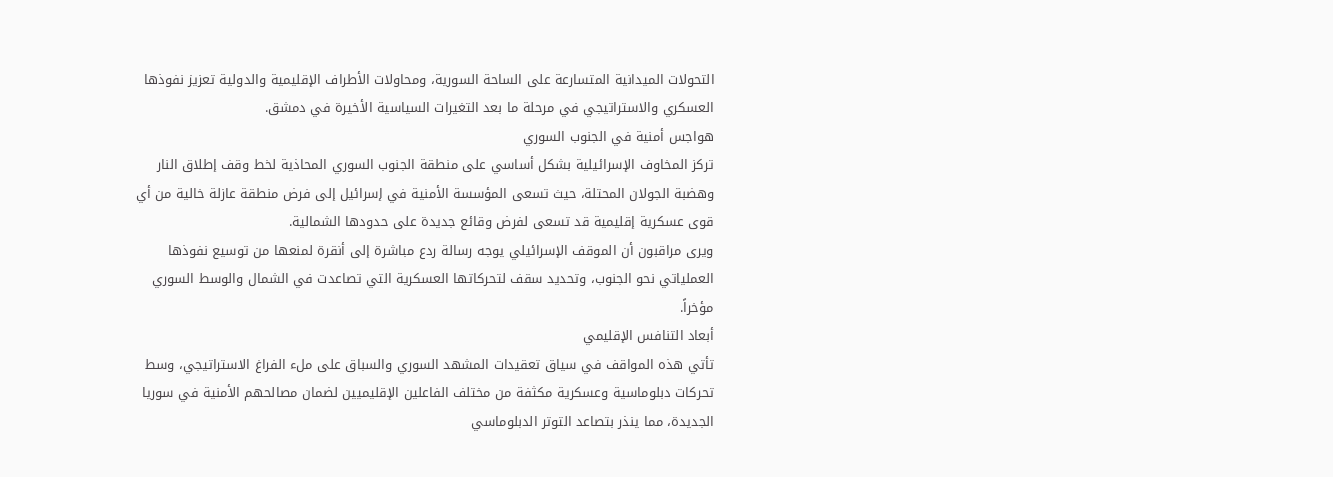التحولات الميدانية المتسارعة على الساحة السورية، ومحاولات الأطراف الإقليمية والدولية تعزيز نفوذها العسكري والاستراتيجي في مرحلة ما بعد التغيرات السياسية الأخيرة في دمشق.
هواجس أمنية في الجنوب السوري
تركز المخاوف الإسرائيلية بشكل أساسي على منطقة الجنوب السوري المحاذية لخط وقف إطلاق النار وهضبة الجولان المحتلة، حيث تسعى المؤسسة الأمنية في إسرائيل إلى فرض منطقة عازلة خالية من أي قوى عسكرية إقليمية قد تسعى لفرض وقائع جديدة على حدودها الشمالية.
ويرى مراقبون أن الموقف الإسرائيلي يوجه رسالة ردع مباشرة إلى أنقرة لمنعها من توسيع نفوذها العملياتي نحو الجنوب، وتحديد سقف لتحركاتها العسكرية التي تصاعدت في الشمال والوسط السوري مؤخراً.
أبعاد التنافس الإقليمي
تأتي هذه المواقف في سياق تعقيدات المشهد السوري والسباق على ملء الفراغ الاستراتيجي، وسط تحركات دبلوماسية وعسكرية مكثفة من مختلف الفاعلين الإقليميين لضمان مصالحهم الأمنية في سوريا الجديدة، مما ينذر بتصاعد التوتر الدبلوماسي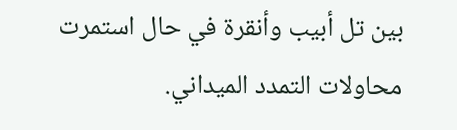بين تل أبيب وأنقرة في حال استمرت محاولات التمدد الميداني.